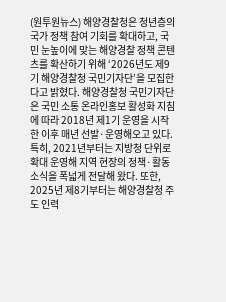(원투원뉴스) 해양경찰청은 청년층의 국가 정책 참여 기회를 확대하고, 국민 눈높이에 맞는 해양경찰 정책 콘텐츠를 확산하기 위해 ‘2026년도 제9기 해양경찰청 국민기자단’을 모집한다고 밝혔다. 해양경찰청 국민기자단은 국민 소통 온라인홍보 활성화 지침에 따라 2018년 제1기 운영을 시작한 이후 매년 선발·운영해오고 있다. 특히, 2021년부터는 지방청 단위로 확대 운영해 지역 현장의 정책·활동 소식을 폭넓게 전달해 왔다. 또한, 2025년 제8기부터는 해양경찰청 주도 인력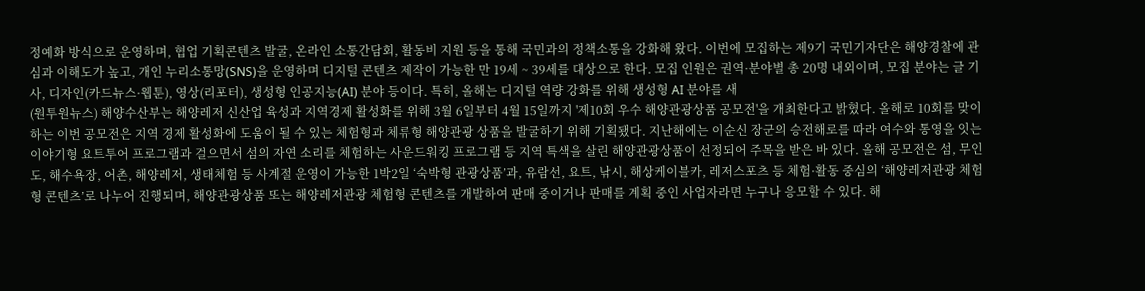정예화 방식으로 운영하며, 협업 기획콘텐츠 발굴, 온라인 소통간담회, 활동비 지원 등을 통해 국민과의 정책소통을 강화해 왔다. 이번에 모집하는 제9기 국민기자단은 해양경찰에 관심과 이해도가 높고, 개인 누리소통망(SNS)을 운영하며 디지털 콘텐츠 제작이 가능한 만 19세 ~ 39세를 대상으로 한다. 모집 인원은 권역·분야별 총 20명 내외이며, 모집 분야는 글 기사, 디자인(카드뉴스·웹툰), 영상(리포터), 생성형 인공지능(AI) 분야 등이다. 특히, 올해는 디지털 역량 강화를 위해 생성형 AI 분야를 새
(원투원뉴스) 해양수산부는 해양레저 신산업 육성과 지역경제 활성화를 위해 3월 6일부터 4월 15일까지 '제10회 우수 해양관광상품 공모전'을 개최한다고 밝혔다. 올해로 10회를 맞이하는 이번 공모전은 지역 경제 활성화에 도움이 될 수 있는 체험형과 체류형 해양관광 상품을 발굴하기 위해 기획됐다. 지난해에는 이순신 장군의 승전해로를 따라 여수와 통영을 잇는 이야기형 요트투어 프로그램과 걸으면서 섬의 자연 소리를 체험하는 사운드워킹 프로그램 등 지역 특색을 살린 해양관광상품이 선정되어 주목을 받은 바 있다. 올해 공모전은 섬, 무인도, 해수욕장, 어촌, 해양레저, 생태체험 등 사계절 운영이 가능한 1박2일 ‘숙박형 관광상품’과, 유람선, 요트, 낚시, 해상케이블카, 레저스포츠 등 체험·활동 중심의 ‘해양레저관광 체험형 콘텐츠’로 나누어 진행되며, 해양관광상품 또는 해양레저관광 체험형 콘텐츠를 개발하여 판매 중이거나 판매를 계획 중인 사업자라면 누구나 응모할 수 있다. 해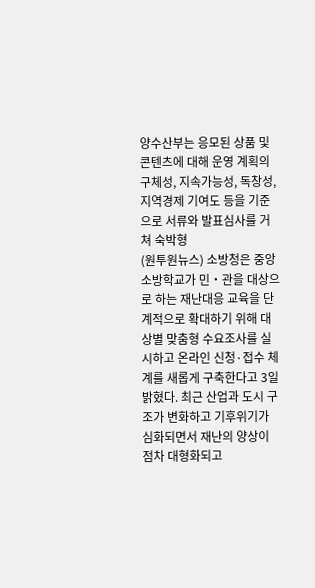양수산부는 응모된 상품 및 콘텐츠에 대해 운영 계획의 구체성, 지속가능성, 독창성, 지역경제 기여도 등을 기준으로 서류와 발표심사를 거쳐 숙박형
(원투원뉴스) 소방청은 중앙소방학교가 민‧관을 대상으로 하는 재난대응 교육을 단계적으로 확대하기 위해 대상별 맞춤형 수요조사를 실시하고 온라인 신청·접수 체계를 새롭게 구축한다고 3일 밝혔다. 최근 산업과 도시 구조가 변화하고 기후위기가 심화되면서 재난의 양상이 점차 대형화되고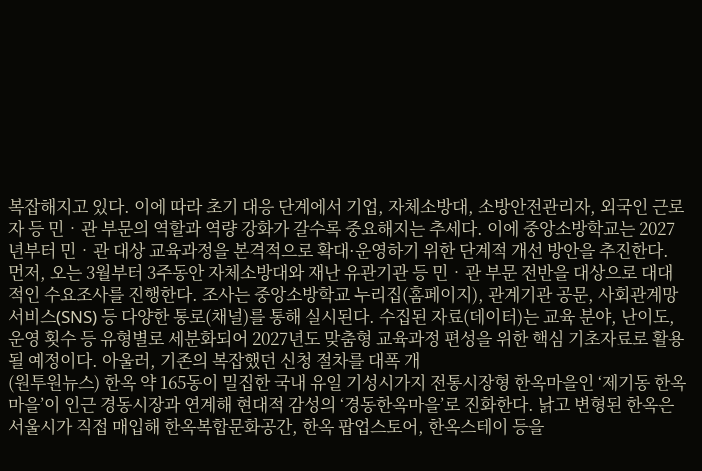복잡해지고 있다. 이에 따라 초기 대응 단계에서 기업, 자체소방대, 소방안전관리자, 외국인 근로자 등 민‧관 부문의 역할과 역량 강화가 갈수록 중요해지는 추세다. 이에 중앙소방학교는 2027년부터 민‧관 대상 교육과정을 본격적으로 확대·운영하기 위한 단계적 개선 방안을 추진한다. 먼저, 오는 3월부터 3주동안 자체소방대와 재난 유관기관 등 민‧관 부문 전반을 대상으로 대대적인 수요조사를 진행한다. 조사는 중앙소방학교 누리집(홈페이지), 관계기관 공문, 사회관계망서비스(SNS) 등 다양한 통로(채널)를 통해 실시된다. 수집된 자료(데이터)는 교육 분야, 난이도, 운영 횟수 등 유형별로 세분화되어 2027년도 맞춤형 교육과정 편성을 위한 핵심 기초자료로 활용될 예정이다. 아울러, 기존의 복잡했던 신청 절차를 대폭 개
(원투원뉴스) 한옥 약 165동이 밀집한 국내 유일 기성시가지 전통시장형 한옥마을인 ‘제기동 한옥마을’이 인근 경동시장과 연계해 현대적 감성의 ‘경동한옥마을’로 진화한다. 낡고 변형된 한옥은 서울시가 직접 매입해 한옥복합문화공간, 한옥 팝업스토어, 한옥스테이 등을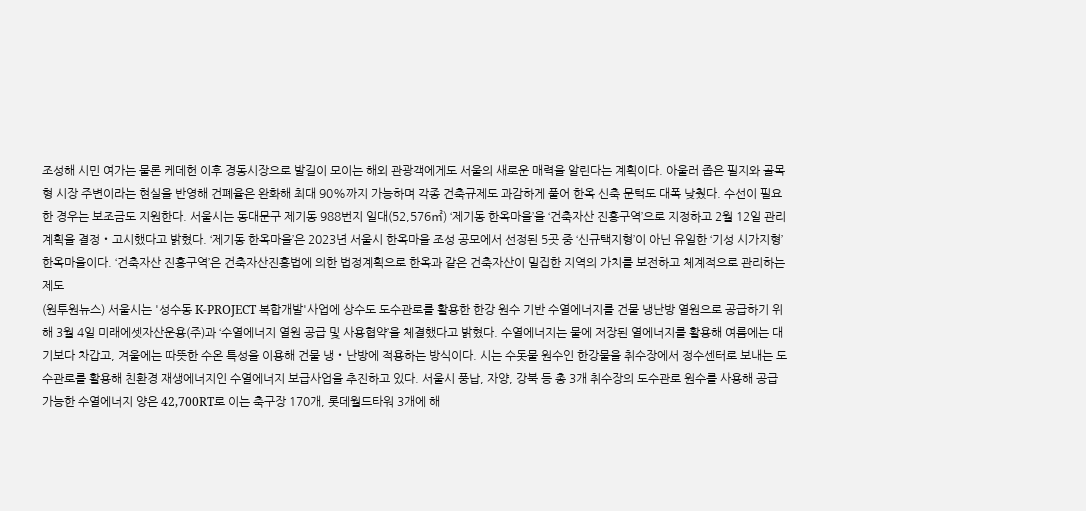조성해 시민 여가는 물론 케데헌 이후 경동시장으로 발길이 모이는 해외 관광객에게도 서울의 새로운 매력을 알린다는 계획이다. 아울러 좁은 필지와 골목형 시장 주변이라는 현실을 반영해 건폐율은 완화해 최대 90%까지 가능하며 각종 건축규제도 과감하게 풀어 한옥 신축 문턱도 대폭 낮췄다. 수선이 필요한 경우는 보조금도 지원한다. 서울시는 동대문구 제기동 988번지 일대(52,576㎡) ‘제기동 한옥마을’을 ‘건축자산 진흥구역’으로 지정하고 2월 12일 관리계획을 결정‧고시했다고 밝혔다. ‘제기동 한옥마을’은 2023년 서울시 한옥마을 조성 공모에서 선정된 5곳 중 ‘신규택지형’이 아닌 유일한 ‘기성 시가지형’ 한옥마을이다. ‘건축자산 진흥구역’은 건축자산진흥법에 의한 법정계획으로 한옥과 같은 건축자산이 밀집한 지역의 가치를 보전하고 체계적으로 관리하는 제도
(원투원뉴스) 서울시는 '성수동 K-PROJECT 복합개발'사업에 상수도 도수관로를 활용한 한강 원수 기반 수열에너지를 건물 냉난방 열원으로 공급하기 위해 3월 4일 미래에셋자산운용(주)과 ‘수열에너지 열원 공급 및 사용협약’을 체결했다고 밝혔다. 수열에너지는 물에 저장된 열에너지를 활용해 여름에는 대기보다 차갑고, 겨울에는 따뜻한 수온 특성을 이용해 건물 냉‧난방에 적용하는 방식이다. 시는 수돗물 원수인 한강물을 취수장에서 정수센터로 보내는 도수관로를 활용해 친환경 재생에너지인 수열에너지 보급사업을 추진하고 있다. 서울시 풍납, 자양, 강북 등 총 3개 취수장의 도수관로 원수를 사용해 공급 가능한 수열에너지 양은 42,700RT로 이는 축구장 170개, 롯데월드타워 3개에 해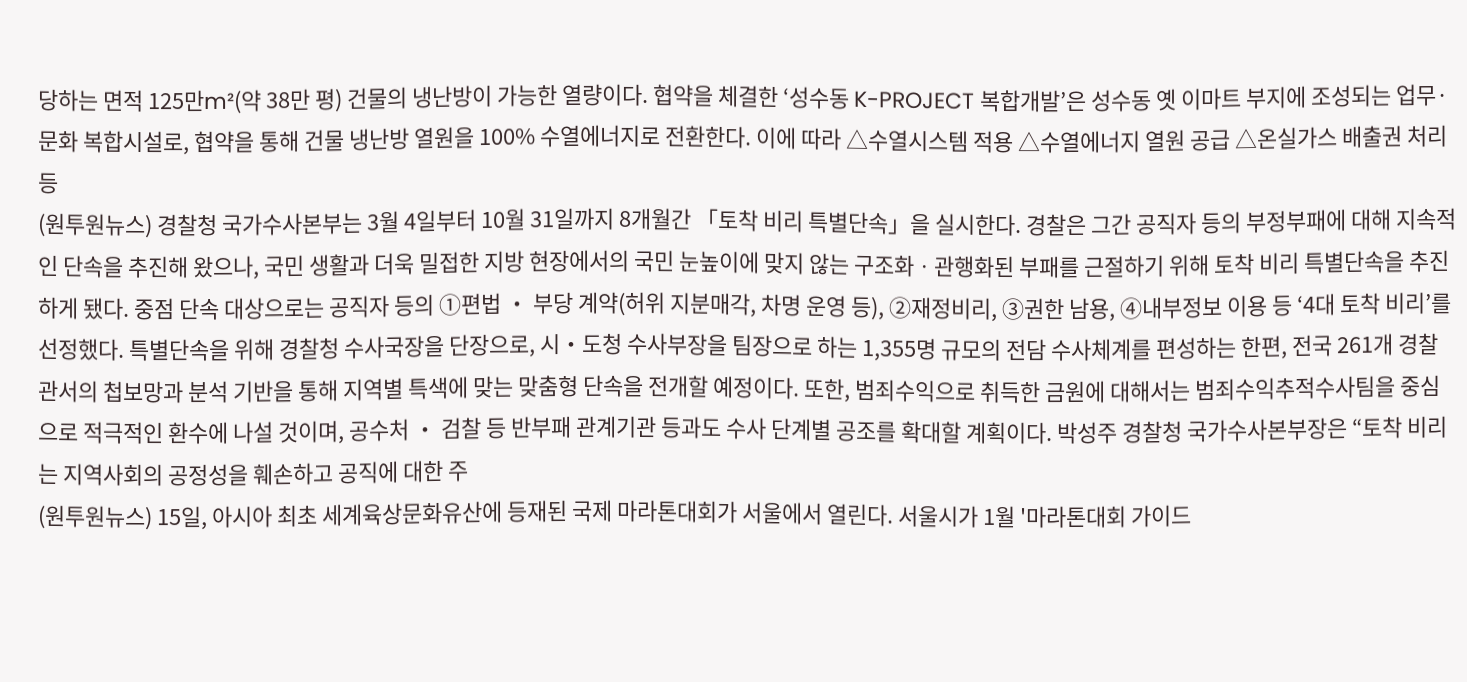당하는 면적 125만m²(약 38만 평) 건물의 냉난방이 가능한 열량이다. 협약을 체결한 ‘성수동 K-PROJECT 복합개발’은 성수동 옛 이마트 부지에 조성되는 업무·문화 복합시설로, 협약을 통해 건물 냉난방 열원을 100% 수열에너지로 전환한다. 이에 따라 △수열시스템 적용 △수열에너지 열원 공급 △온실가스 배출권 처리 등
(원투원뉴스) 경찰청 국가수사본부는 3월 4일부터 10월 31일까지 8개월간 「토착 비리 특별단속」을 실시한다. 경찰은 그간 공직자 등의 부정부패에 대해 지속적인 단속을 추진해 왔으나, 국민 생활과 더욱 밀접한 지방 현장에서의 국민 눈높이에 맞지 않는 구조화ㆍ관행화된 부패를 근절하기 위해 토착 비리 특별단속을 추진하게 됐다. 중점 단속 대상으로는 공직자 등의 ①편법 ‧ 부당 계약(허위 지분매각, 차명 운영 등), ②재정비리, ③권한 남용, ④내부정보 이용 등 ‘4대 토착 비리’를 선정했다. 특별단속을 위해 경찰청 수사국장을 단장으로, 시‧도청 수사부장을 팀장으로 하는 1,355명 규모의 전담 수사체계를 편성하는 한편, 전국 261개 경찰관서의 첩보망과 분석 기반을 통해 지역별 특색에 맞는 맞춤형 단속을 전개할 예정이다. 또한, 범죄수익으로 취득한 금원에 대해서는 범죄수익추적수사팀을 중심으로 적극적인 환수에 나설 것이며, 공수처 ‧ 검찰 등 반부패 관계기관 등과도 수사 단계별 공조를 확대할 계획이다. 박성주 경찰청 국가수사본부장은 “토착 비리는 지역사회의 공정성을 훼손하고 공직에 대한 주
(원투원뉴스) 15일, 아시아 최초 세계육상문화유산에 등재된 국제 마라톤대회가 서울에서 열린다. 서울시가 1월 '마라톤대회 가이드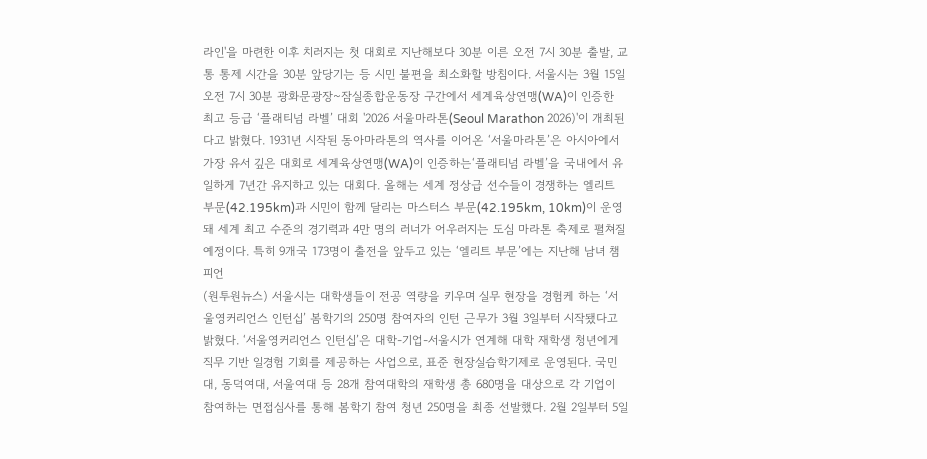라인'을 마련한 이후 치러지는 첫 대회로 지난해보다 30분 이른 오전 7시 30분 출발, 교통 통제 시간을 30분 앞당기는 등 시민 불편을 최소화할 방침이다. 서울시는 3월 15일 오전 7시 30분 광화문광장~잠실종합운동장 구간에서 세계육상연맹(WA)이 인증한 최고 등급 ‘플래티넘 라벨’ 대회 '2026 서울마라톤(Seoul Marathon 2026)'이 개최된다고 밝혔다. 1931년 시작된 동아마라톤의 역사를 이어온 ‘서울마라톤’은 아시아에서 가장 유서 깊은 대회로 세계육상연맹(WA)이 인증하는‘플래티넘 라벨’을 국내에서 유일하게 7년간 유지하고 있는 대회다. 올해는 세계 정상급 선수들이 경쟁하는 엘리트 부문(42.195km)과 시민이 함께 달리는 마스터스 부문(42.195km, 10km)이 운영돼 세계 최고 수준의 경기력과 4만 명의 러너가 어우러지는 도심 마라톤 축제로 펼쳐질 예정이다. 특히 9개국 173명이 출전을 앞두고 있는 ‘엘리트 부문’에는 지난해 남녀 챔피언
(원투원뉴스) 서울시는 대학생들이 전공 역량을 키우며 실무 현장을 경험케 하는 ‘서울영커리언스 인턴십’ 봄학기의 250명 참여자의 인턴 근무가 3월 3일부터 시작됐다고 밝혔다. ‘서울영커리언스 인턴십’은 대학-기업-서울시가 연계해 대학 재학생 청년에게 직무 기반 일경험 기회를 제공하는 사업으로, 표준 현장실습학기제로 운영된다. 국민대, 동덕여대, 서울여대 등 28개 참여대학의 재학생 총 680명을 대상으로 각 기업이 참여하는 면접심사를 통해 봄학기 참여 청년 250명을 최종 선발했다. 2월 2일부터 5일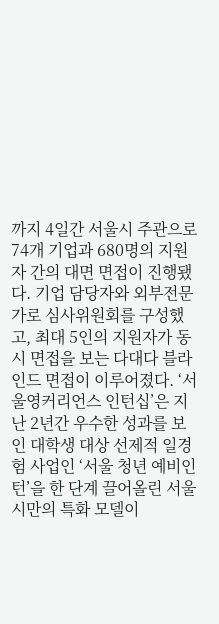까지 4일간 서울시 주관으로 74개 기업과 680명의 지원자 간의 대면 면접이 진행됐다. 기업 담당자와 외부전문가로 심사위원회를 구성했고, 최대 5인의 지원자가 동시 면접을 보는 다대다 블라인드 면접이 이루어졌다. ‘서울영커리언스 인턴십’은 지난 2년간 우수한 성과를 보인 대학생 대상 선제적 일경험 사업인 ‘서울 청년 예비인턴’을 한 단계 끌어올린 서울시만의 특화 모델이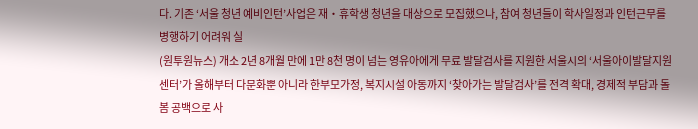다. 기존 ‘서울 청년 예비인턴’사업은 재‧휴학생 청년을 대상으로 모집했으나, 참여 청년들이 학사일정과 인턴근무를 병행하기 어려워 실
(원투원뉴스) 개소 2년 8개월 만에 1만 8천 명이 넘는 영유아에게 무료 발달검사를 지원한 서울시의 ‘서울아이발달지원센터’가 올해부터 다문화뿐 아니라 한부모가정, 복지시설 아동까지 ‘찾아가는 발달검사’를 전격 확대, 경제적 부담과 돌봄 공백으로 사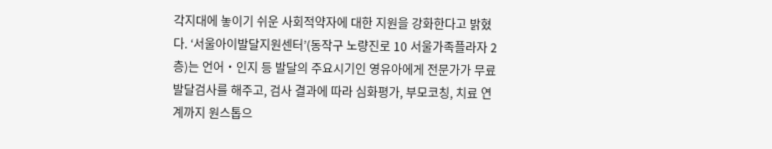각지대에 놓이기 쉬운 사회적약자에 대한 지원을 강화한다고 밝혔다. ‘서울아이발달지원센터’(동작구 노량진로 10 서울가족플라자 2층)는 언어‧인지 등 발달의 주요시기인 영유아에게 전문가가 무료 발달검사를 해주고, 검사 결과에 따라 심화평가, 부모코칭, 치료 연계까지 원스톱으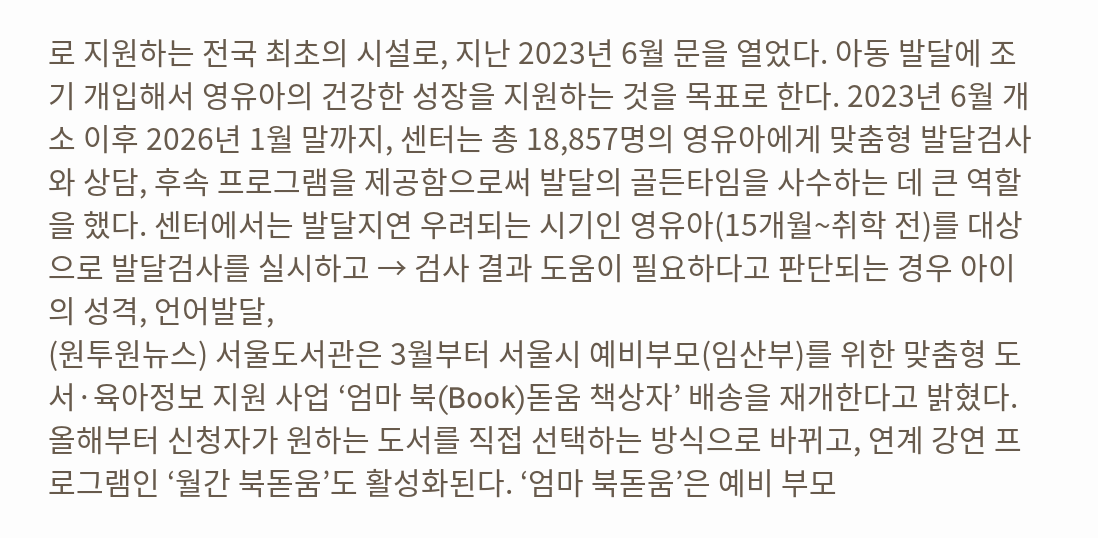로 지원하는 전국 최초의 시설로, 지난 2023년 6월 문을 열었다. 아동 발달에 조기 개입해서 영유아의 건강한 성장을 지원하는 것을 목표로 한다. 2023년 6월 개소 이후 2026년 1월 말까지, 센터는 총 18,857명의 영유아에게 맞춤형 발달검사와 상담, 후속 프로그램을 제공함으로써 발달의 골든타임을 사수하는 데 큰 역할을 했다. 센터에서는 발달지연 우려되는 시기인 영유아(15개월~취학 전)를 대상으로 발달검사를 실시하고 → 검사 결과 도움이 필요하다고 판단되는 경우 아이의 성격, 언어발달,
(원투원뉴스) 서울도서관은 3월부터 서울시 예비부모(임산부)를 위한 맞춤형 도서·육아정보 지원 사업 ‘엄마 북(Book)돋움 책상자’ 배송을 재개한다고 밝혔다. 올해부터 신청자가 원하는 도서를 직접 선택하는 방식으로 바뀌고, 연계 강연 프로그램인 ‘월간 북돋움’도 활성화된다. ‘엄마 북돋움’은 예비 부모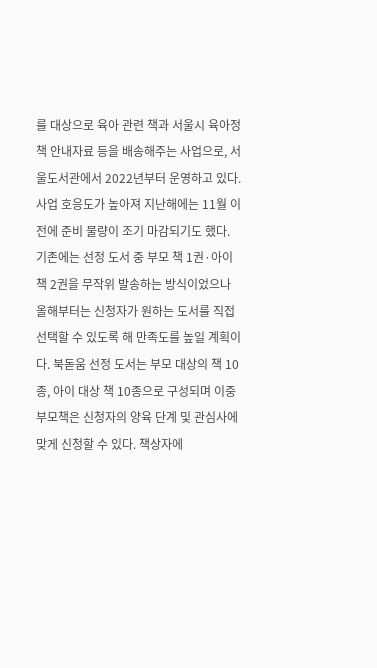를 대상으로 육아 관련 책과 서울시 육아정책 안내자료 등을 배송해주는 사업으로, 서울도서관에서 2022년부터 운영하고 있다. 사업 호응도가 높아져 지난해에는 11월 이전에 준비 물량이 조기 마감되기도 했다. 기존에는 선정 도서 중 부모 책 1권·아이 책 2권을 무작위 발송하는 방식이었으나 올해부터는 신청자가 원하는 도서를 직접 선택할 수 있도록 해 만족도를 높일 계획이다. 북돋움 선정 도서는 부모 대상의 책 10종, 아이 대상 책 10종으로 구성되며 이중 부모책은 신청자의 양육 단계 및 관심사에 맞게 신청할 수 있다. 책상자에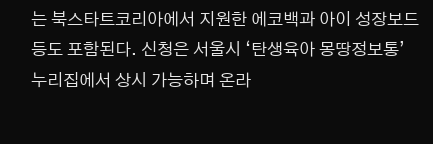는 북스타트코리아에서 지원한 에코백과 아이 성장보드 등도 포함된다. 신청은 서울시 ‘탄생육아 몽땅정보통’ 누리집에서 상시 가능하며 온라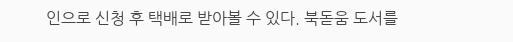인으로 신청 후 택배로 받아볼 수 있다. 북돋움 도서를